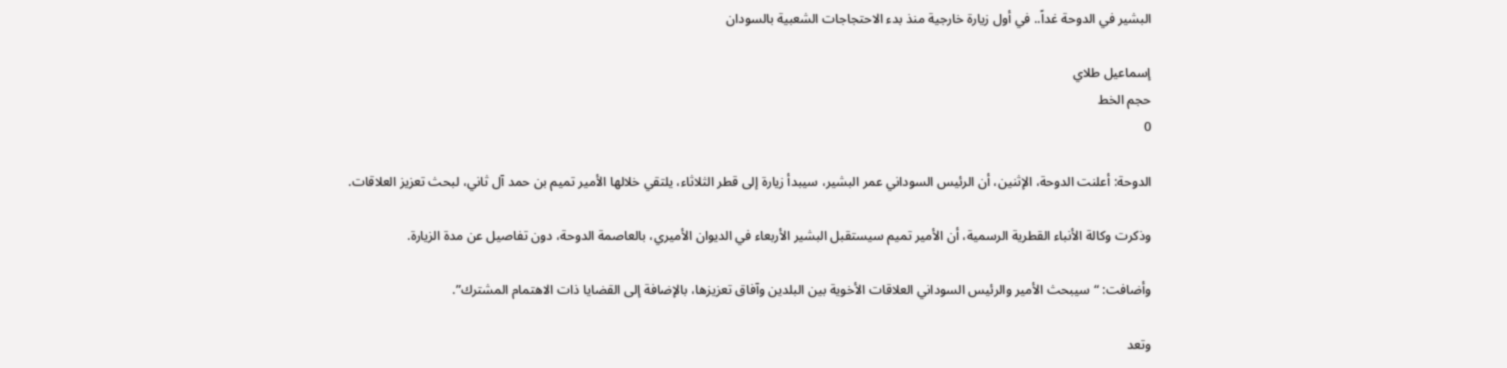البشير في الدوحة غداً.. في أول زيارة خارجية منذ بدء الاحتجاجات الشعبية بالسودان

إسماعيل طلاي
حجم الخط
0

الدوحة: أعلنت الدوحة، الإثنين، أن الرئيس السوداني عمر البشير، سيبدأ زيارة إلى قطر الثلاثاء، يلتقي خلالها الأمير تميم بن حمد آل ثاني، لبحث تعزيز العلاقات.

وذكرت وكالة الأنباء القطرية الرسمية، أن الأمير تميم سيستقبل البشير الأربعاء في الديوان الأميري، بالعاصمة الدوحة، دون تفاصيل عن مدة الزيارة.

وأضافت: “سيبحث الأمير والرئيس السوداني العلاقات الأخوية بين البلدين وآفاق تعزيزها، بالإضافة إلى القضايا ذات الاهتمام المشترك”.

وتعد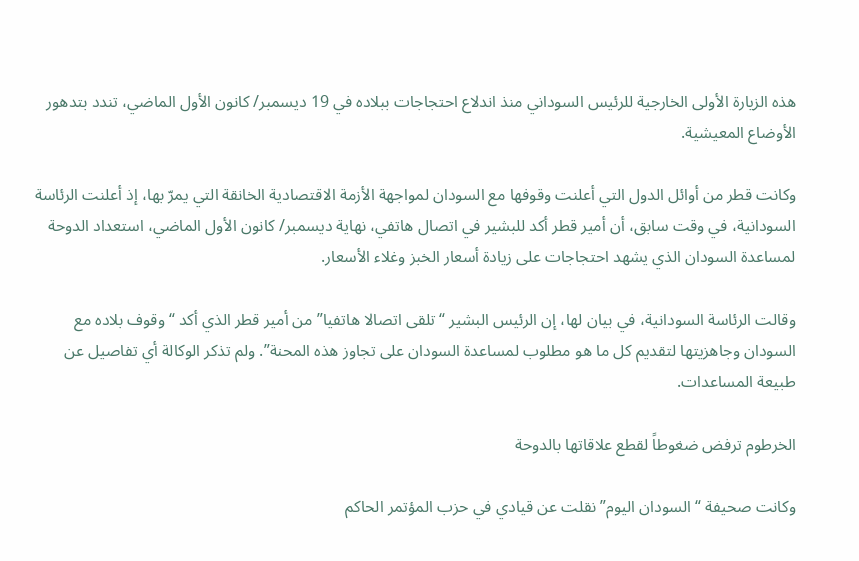هذه الزيارة الأولى الخارجية للرئيس السوداني منذ اندلاع احتجاجات ببلاده في 19 ديسمبر/ كانون الأول الماضي، تندد بتدهور الأوضاع المعيشية.

وكانت قطر من أوائل الدول التي أعلنت وقوفها مع السودان لمواجهة الأزمة الاقتصادية الخانقة التي يمرّ بها، إذ أعلنت الرئاسة السودانية، في وقت سابق، أن أمير قطر أكد للبشير في اتصال هاتفي، نهاية ديسمبر/ كانون الأول الماضي، استعداد الدوحة لمساعدة السودان الذي يشهد احتجاجات على زيادة أسعار الخبز وغلاء الأسعار.

وقالت الرئاسة السودانية، في بيان لها، إن الرئيس البشير “تلقى اتصالا هاتفيا” من أمير قطر الذي أكد “وقوف بلاده مع السودان وجاهزيتها لتقديم كل ما هو مطلوب لمساعدة السودان على تجاوز هذه المحنة”. ولم تذكر الوكالة أي تفاصيل عن طبيعة المساعدات.

الخرطوم ترفض ضغوطاً لقطع علاقاتها بالدوحة

وكانت صحيفة “السودان اليوم” نقلت عن قيادي في حزب المؤتمر الحاكم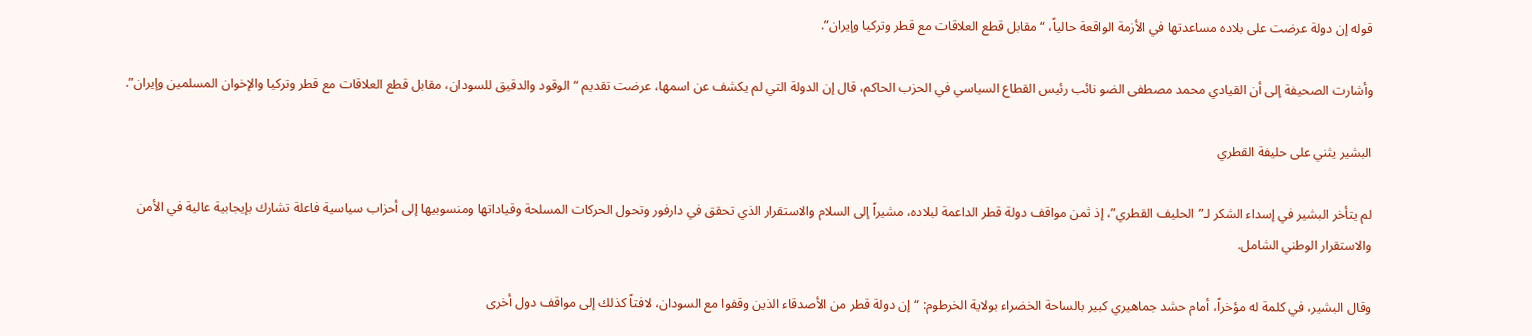قوله إن دولة عرضت على بلاده مساعدتها في الأزمة الواقعة حالياً، “مقابل قطع العلاقات مع قطر وتركيا وإيران”.

وأشارت الصحيفة إلى أن القيادي محمد مصطفى الضو نائب رئيس القطاع السياسي في الحزب الحاكم، قال إن الدولة التي لم يكشف عن اسمها، عرضت تقديم “الوقود والدقيق للسودان، مقابل قطع العلاقات مع قطر وتركيا والإخوان المسلمين وإيران”.

البشير يثني على حليفة القطري

لم يتأخر البشير في إسداء الشكر لـ”الحليف القطري”، إذ ثمن مواقف دولة قطر الداعمة لبلاده، مشيراً إلى السلام والاستقرار الذي تحقق في دارفور وتحول الحركات المسلحة وقياداتها ومنسوبيها إلى أحزاب سياسية فاعلة تشارك بإيجابية عالية في الأمن والاستقرار الوطني الشامل.

وقال البشير، في كلمة له مؤخراً، أمام حشد جماهيري كبير بالساحة الخضراء بولاية الخرطوم: “إن دولة قطر من الأصدقاء الذين وقفوا مع السودان، لافتاً كذلك إلى مواقف دول أخرى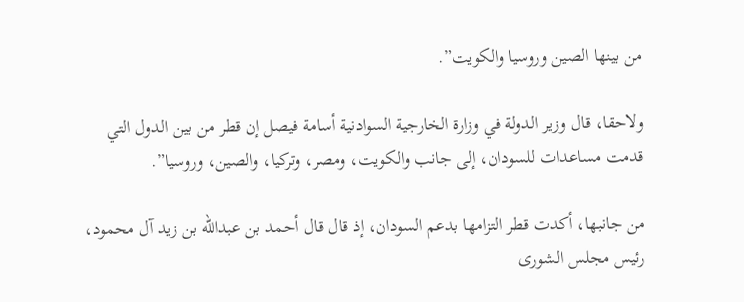من بينها الصين وروسيا والكويت”.

ولاحقا، قال وزير الدولة في وزارة الخارجية السوادنية أسامة فيصل إن قطر من بين الدول التي قدمت مساعدات للسودان، إلى جانب والكويت، ومصر، وتركيا، والصين، وروسيا”.

من جانبها، أكدت قطر التزامها بدعم السودان، إذ قال قال أحمد بن عبدالله بن زيد آل محمود، رئيس مجلس الشورى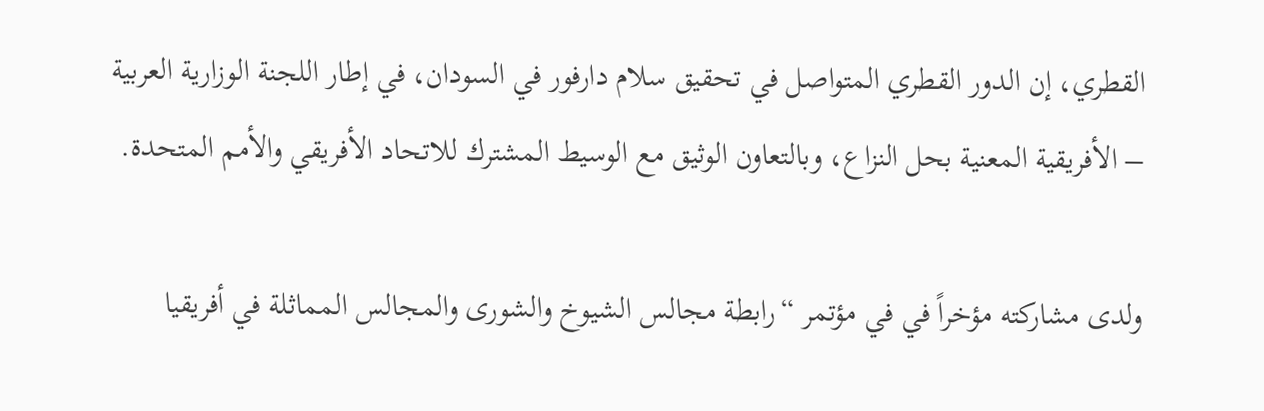القطري، إن الدور القطري المتواصل في تحقيق سلام دارفور في السودان، في إطار اللجنة الوزارية العربية – الأفريقية المعنية بحل النزاع، وبالتعاون الوثيق مع الوسيط المشترك للاتحاد الأفريقي والأمم المتحدة.

ولدى مشاركته مؤخراً في في مؤتمر “رابطة مجالس الشيوخ والشورى والمجالس المماثلة في أفريقيا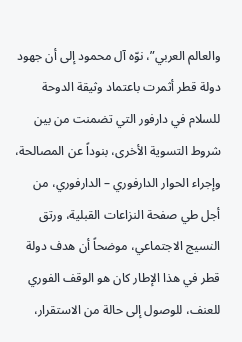والعالم العربي”، نوّه آل محمود إلى أن جهود دولة قطر أثمرت باعتماد وثيقة الدوحة للسلام في دارفور التي تضمنت من بين شروط التسوية الأخرى، بنوداً عن المصالحة، وإجراء الحوار الدارفوري – الدارفوري، من أجل طي صفحة النزاعات القبلية، ورتق النسيج الاجتماعي، موضحاً أن هدف دولة قطر في هذا الإطار كان هو الوقف الفوري للعنف، للوصول إلى حالة من الاستقرار،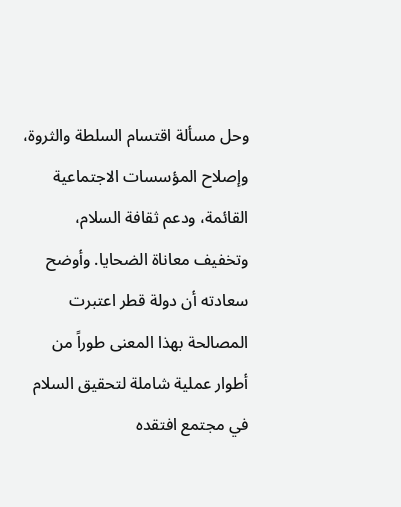وحل مسألة اقتسام السلطة والثروة، وإصلاح المؤسسات الاجتماعية القائمة، ودعم ثقافة السلام، وتخفيف معاناة الضحايا. وأوضح سعادته أن دولة قطر اعتبرت المصالحة بهذا المعنى طوراً من أطوار عملية شاملة لتحقيق السلام في مجتمع افتقده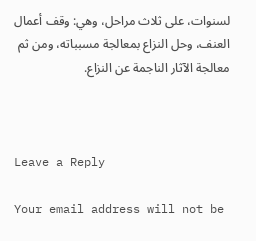لسنوات، على ثلاث مراحل، وهي: وقف أعمال العنف، وحل النزاع بمعالجة مسبباته، ومن ثم معالجة الآثار الناجمة عن النزاع.



Leave a Reply

Your email address will not be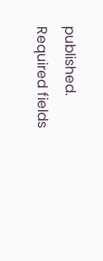published. Required fields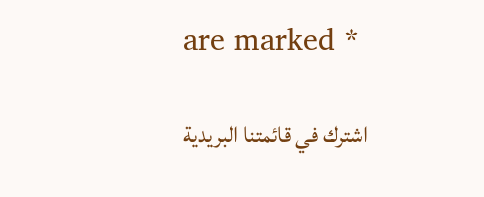are marked *

اشترك في قائمتنا البريدية